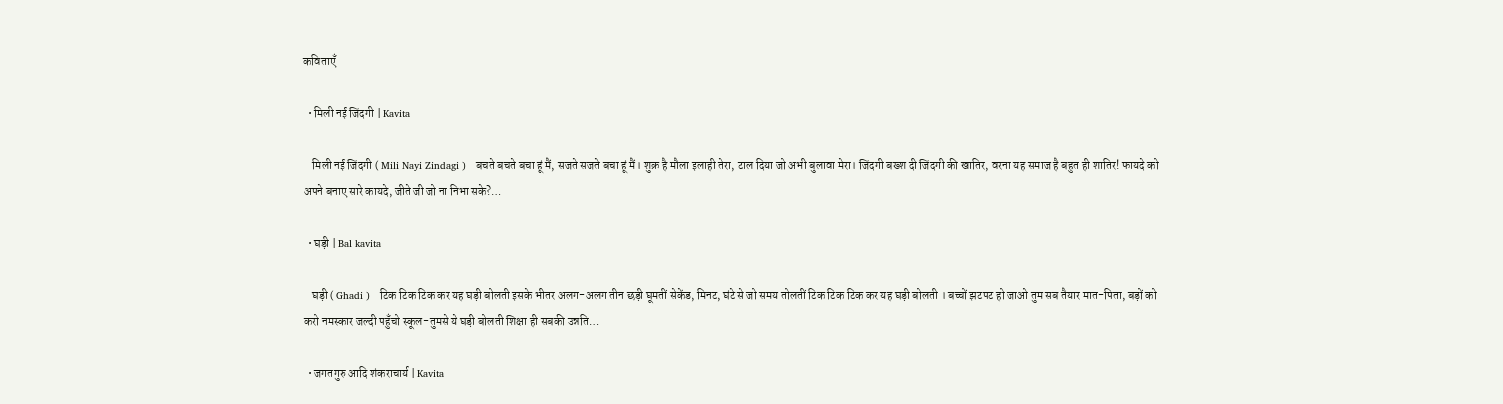कविताएँ

  • मिली नई जिंदगी | Kavita

    मिली नई जिंदगी ( Mili Nayi Zindagi )   बचते बचते बचा हूं मैं, सजते सजते बचा हूं मैं। शुक्र है मौला इलाही तेरा, टाल दिया जो अभी बुलावा मेरा। जिंदगी बख्श दी जिंदगी की खातिर, वरना यह समाज है बहुत ही शातिर! फायदे को अपने बनाए सारे कायदे, जीते जी जो ना निभा सके?…

  • घड़ी | Bal kavita

    घड़ी ( Ghadi )   टिक टिक टिक कर यह घड़ी बोलती इसके भीतर अलग-अलग तीन छड़ी घूमतीं सेकेंड, मिनट, घंटे से जो समय तोलतीं टिक टिक टिक कर यह घड़ी बोलती । बच्चों झटपट हो जाओ तुम सब तैयार मात-पिता, बड़ों को करो नमस्कार जल्दी पहुँचो स्कूल-तुमसे ये घड़ी बोलती शिक्षा ही सबकी उन्नति…

  • जगतगुरु आदि शंकराचार्य | Kavita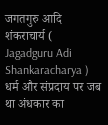जगतगुरु आदि शंकराचार्य ( Jagadguru Adi Shankaracharya )    धर्म और संप्रदाय पर जब था अंधकार का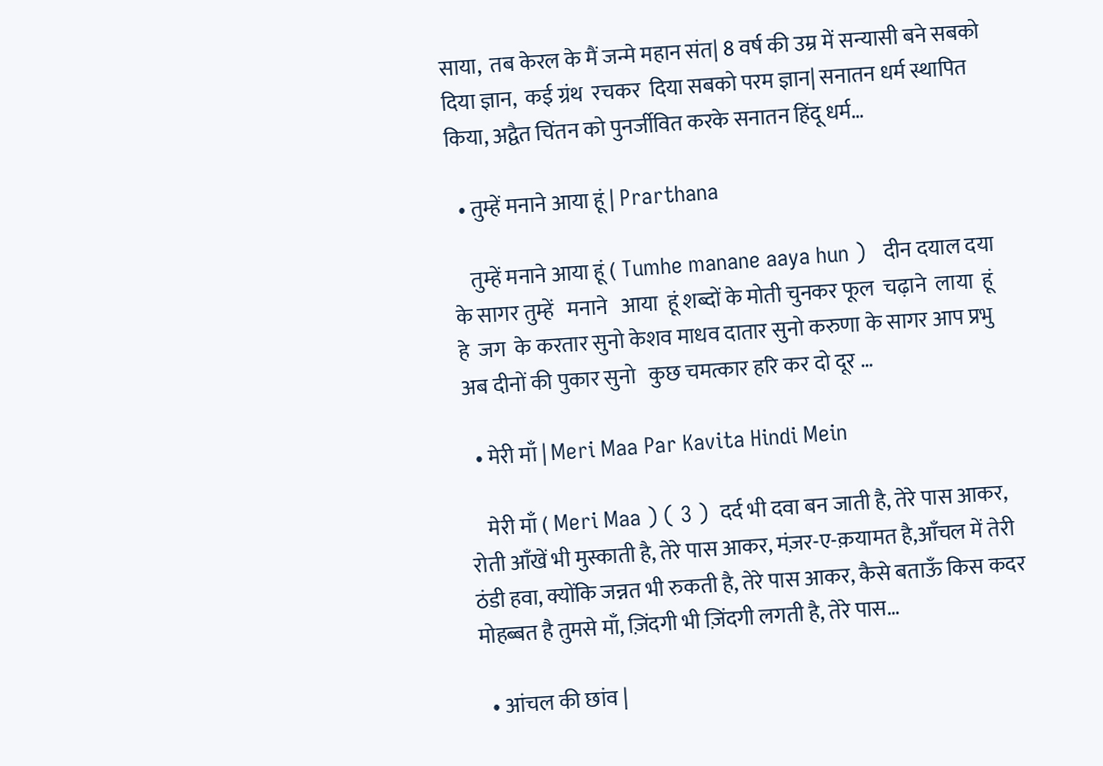साया,  तब केरल के मैं जन्मे महान संत| 8 वर्ष की उम्र में सन्यासी बने सबको दिया ज्ञान,  कई ग्रंथ  रचकर  दिया सबको परम ज्ञान| सनातन धर्म स्थापित किया, अद्वैत चिंतन को पुनर्जीवित करके सनातन हिंदू धर्म…

  • तुम्हें मनाने आया हूं | Prarthana

    तुम्हें मनाने आया हूं ( Tumhe manane aaya hun )   दीन दयाल दया के सागर तुम्हें   मनाने   आया  हूं शब्दों के मोती चुनकर फूल  चढ़ाने  लाया  हूं   हे  जग  के करतार सुनो केशव माधव दातार सुनो करुणा के सागर आप प्रभु अब दीनों की पुकार सुनो   कुछ चमत्कार हरि कर दो दूर …

  • मेरी माँ | Meri Maa Par Kavita Hindi Mein

    मेरी माँ ( Meri Maa ) ( 3 )  दर्द भी दवा बन जाती है, तेरे पास आकर, रोती आँखें भी मुस्काती है, तेरे पास आकर, मंज़र-ए-क़यामत है,आँचल में तेरी ठंडी हवा, क्योंकि जन्नत भी रुकती है, तेरे पास आकर, कैसे बताऊँ किस कदर मोहब्बत है तुमसे माँ, ज़िंदगी भी ज़िंदगी लगती है, तेरे पास…

  • आंचल की छांव |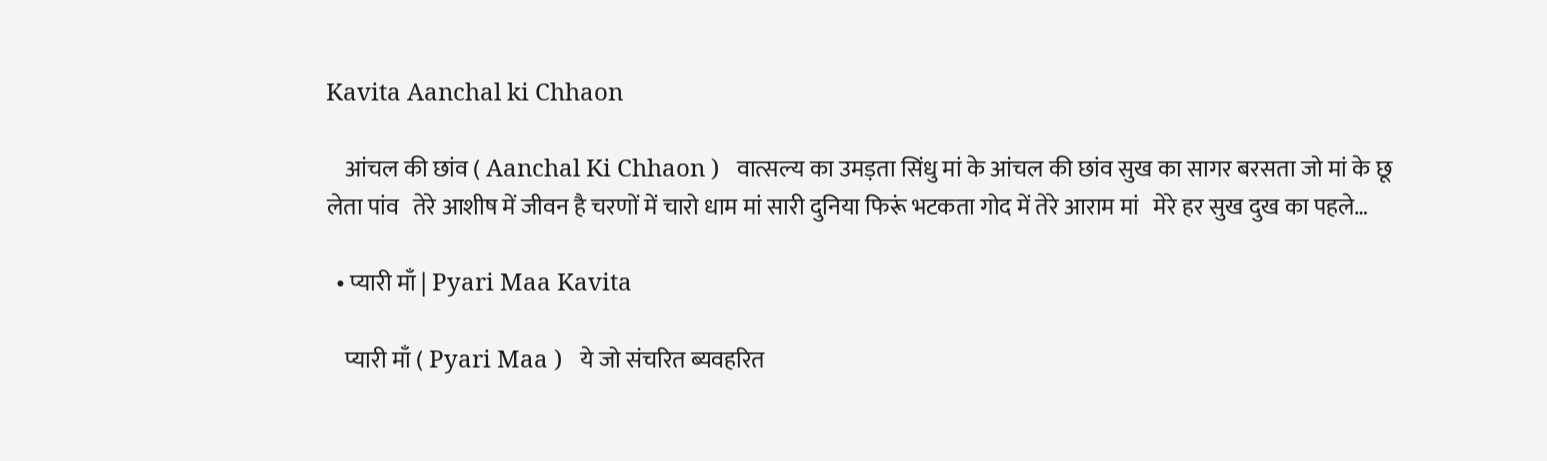Kavita Aanchal ki Chhaon

    आंचल की छांव ( Aanchal Ki Chhaon )   वात्सल्य का उमड़ता सिंधु मां के आंचल की छांव सुख का सागर बरसता जो मां के छू लेता पांव   तेरे आशीष में जीवन है चरणों में चारो धाम मां सारी दुनिया फिरूं भटकता गोद में तेरे आराम मां   मेरे हर सुख दुख का पहले…

  • प्यारी माँ | Pyari Maa Kavita

    प्यारी माँ ( Pyari Maa )   ये जो संचरित ब्यवहरित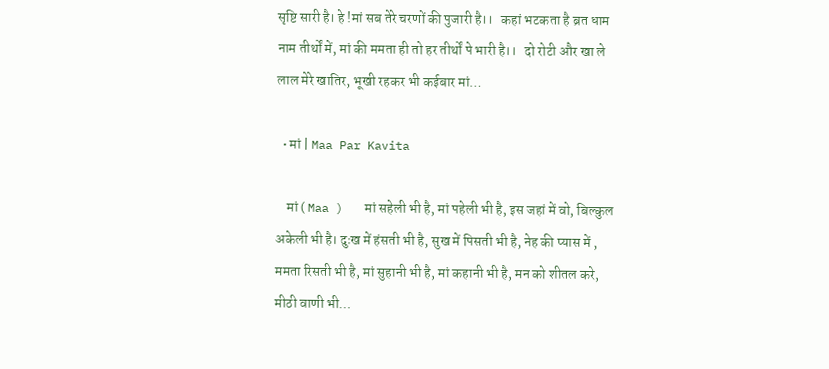सृष्टि सारी है। हे !मां सब तेरे चरणों की पुजारी है।।   कहां भटकता है ब्रत धाम नाम तीर्थों में, मां की ममता ही तो हर तीर्थों पे भारी है।।   दो रोटी और खा ले लाल मेरे खातिर, भूखी रहकर भी कईबार मां…

  • मां | Maa Par Kavita

    मां ( Maa )   मां सहेली भी है, मां पहेली भी है, इस जहां में वो, बिल्कुल अकेली भी है। दुःख में हंसती भी है, सुख में पिसती भी है, नेह की प्यास में , ममता रिसती भी है, मां सुहानी भी है, मां कहानी भी है, मन को शीतल करे, मीठी वाणी भी…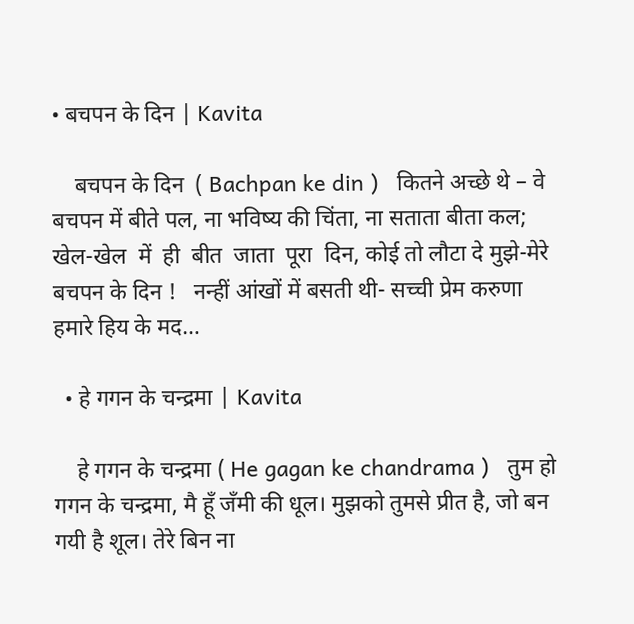• बचपन के दिन | Kavita

    बचपन के दिन  ( Bachpan ke din )   कितने अच्छे थे – वे बचपन में बीते पल, ना भविष्य की चिंता, ना सताता बीता कल; खेल-खेल  में  ही  बीत  जाता  पूरा  दिन, कोई तो लौटा दे मुझे-मेरे बचपन के दिन !   नन्हीं आंखों में बसती थी- सच्ची प्रेम करुणा हमारे हिय के मद…

  • हे गगन के चन्द्रमा | Kavita

    हे गगन के चन्द्रमा ( He gagan ke chandrama )   तुम हो गगन के चन्द्रमा, मै हूँ जँमी की धूल। मुझको तुमसे प्रीत है, जो बन गयी है शूल। तेरे बिन ना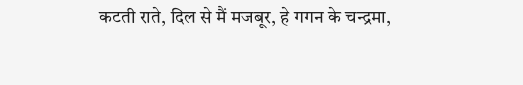कटती राते, दिल से मैं मजबूर, हे गगन के चन्द्रमा,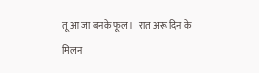तू आ जा बनके फूल।   रात अरू दिन के मिलन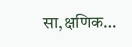सा,क्षणिक…